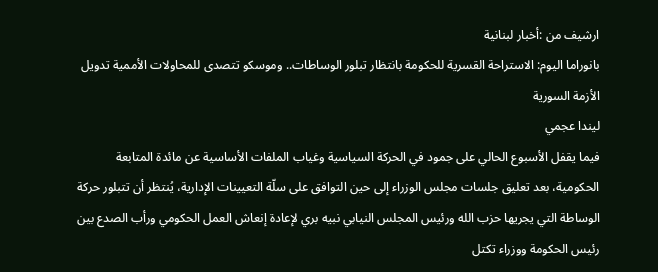ارشيف من :أخبار لبنانية
بانوراما اليوم: الاستراحة القسرية للحكومة بانتظار تبلور الوساطات.. وموسكو تتصدى للمحاولات الأممية تدويل الأزمة السورية
ليندا عجمي
فيما يقفل الأسبوع الحالي على جمود في الحركة السياسية وغياب الملفات الأساسية عن مائدة المتابعة الحكومية، بعد تعليق جلسات مجلس الوزراء إلى حين التوافق على سلّة التعيينات الإدارية، يُنتظر أن تتبلور حركة الوساطة التي يجريها حزب الله ورئيس المجلس النيابي نبيه بري لإعادة إنعاش العمل الحكومي ورأب الصدع بين رئيس الحكومة ووزراء تكتل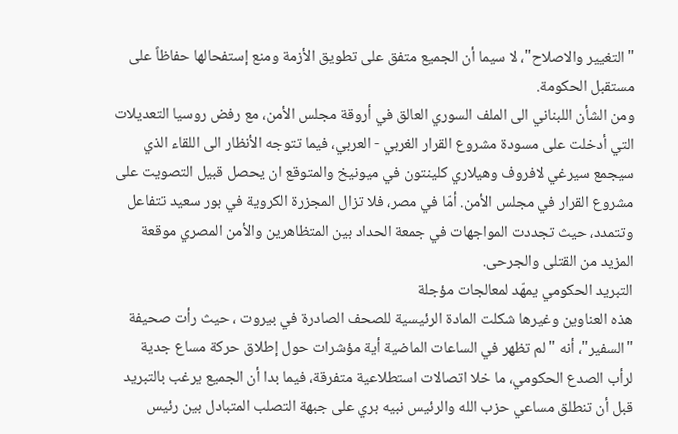"التغيير والاصلاح"، لا سيما أن الجميع متفق على تطويق الأزمة ومنع إستفحالها حفاظاً على مستقبل الحكومة.
ومن الشأن اللبناني الى الملف السوري العالق في أروقة مجلس الأمن، مع رفض روسيا التعديلات التي أدخلت على مسودة مشروع القرار الغربي - العربي، فيما تتوجه الأنظار الى اللقاء الذي سيجمع سيرغي لافروف وهيلاري كلينتون في ميونيخ والمتوقع ان يحصل قبيل التصويت على مشروع القرار في مجلس الأمن. أمّا في مصر، فلا تزال المجزرة الكروية في بور سعيد تتفاعل وتتمدد، حيث تجددت المواجهات في جمعة الحداد بين المتظاهرين والأمن المصري موقعة المزيد من القتلى والجرحى.
التبريد الحكومي يمهّد لمعالجات مؤجلة
هذه العناوين وغيرها شكلت المادة الرئيسية للصحف الصادرة في بيروت ، حيث رأت صحيفة "السفير"، أنه "لم تظهر في الساعات الماضية أية مؤشرات حول إطلاق حركة مساع جدية لرأب الصدع الحكومي، ما خلا اتصالات استطلاعية متفرقة، فيما بدا أن الجميع يرغب بالتبريد قبل أن تنطلق مساعي حزب الله والرئيس نبيه بري على جبهة التصلب المتبادل بين رئيس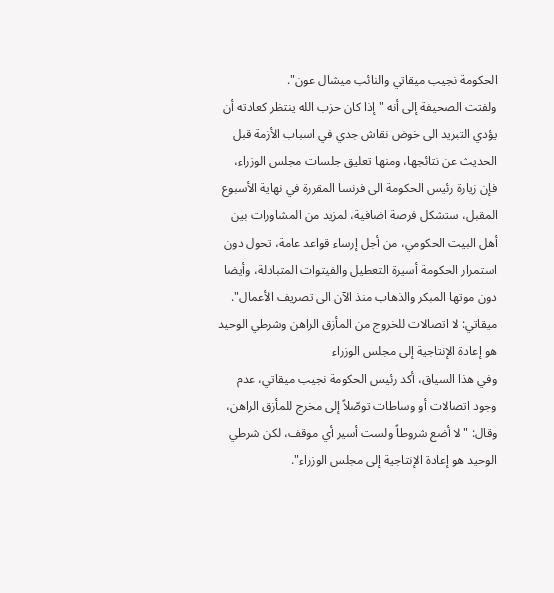الحكومة نجيب ميقاتي والنائب ميشال عون".
ولفتت الصحيفة إلى أنه "إذا كان حزب الله ينتظر كعادته أن يؤدي التبريد الى خوض نقاش جدي في اسباب الأزمة قبل الحديث عن نتائجها، ومنها تعليق جلسات مجلس الوزراء، فإن زيارة رئيس الحكومة الى فرنسا المقررة في نهاية الأسبوع المقبل، ستشكل فرصة اضافية، لمزيد من المشاورات بين أهل البيت الحكومي، من أجل إرساء قواعد عامة، تحول دون استمرار الحكومة أسيرة التعطيل والفيتوات المتبادلة، وأيضا دون موتها المبكر والذهاب منذ الآن الى تصريف الأعمال".
ميقاتي: لا اتصالات للخروج من المأزق الراهن وشرطي الوحيد هو إعادة الإنتاجية إلى مجلس الوزراء
وفي هذا السياق، أكد رئيس الحكومة نجيب ميقاتي، عدم وجود اتصالات أو وساطات توصّلاً إلى مخرج للمأزق الراهن، وقال: "لا أضع شروطاً ولست أسير أي موقف، لكن شرطي الوحيد هو إعادة الإنتاجية إلى مجلس الوزراء".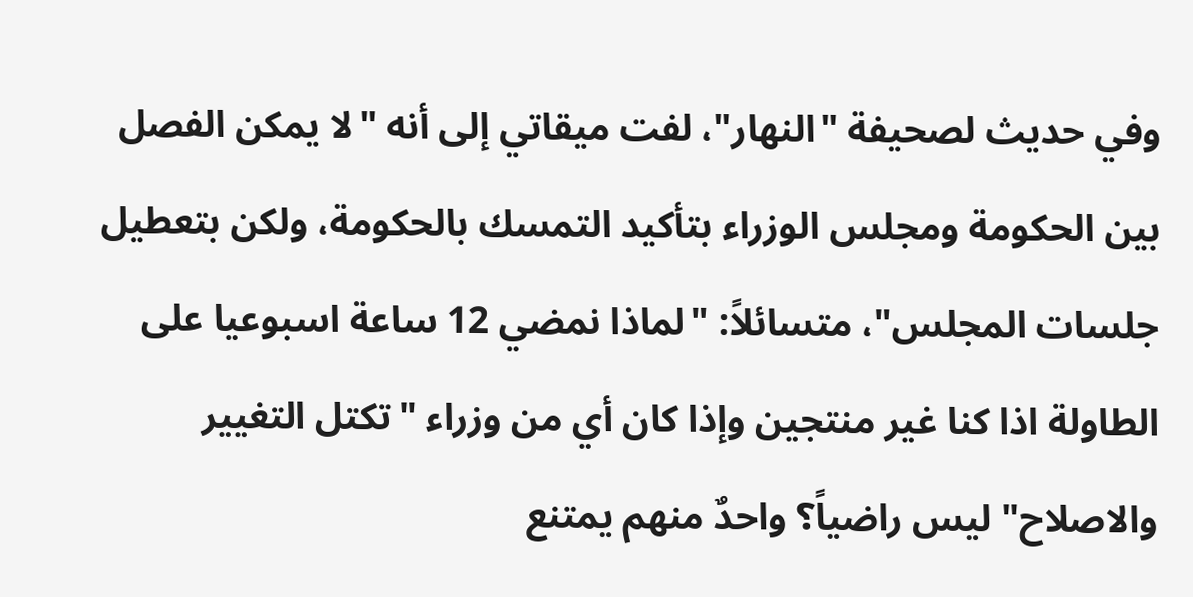وفي حديث لصحيفة "النهار"، لفت ميقاتي إلى أنه "لا يمكن الفصل بين الحكومة ومجلس الوزراء بتأكيد التمسك بالحكومة، ولكن بتعطيل جلسات المجلس"، متسائلاً: "لماذا نمضي 12 ساعة اسبوعيا على الطاولة اذا كنا غير منتجين وإذا كان أي من وزراء "تكتل التغيير والاصلاح" ليس راضياً؟ واحدٌ منهم يمتنع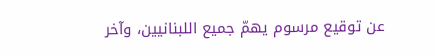عن توقيع مرسوم يهمّ جميع اللبنانيين، وآخر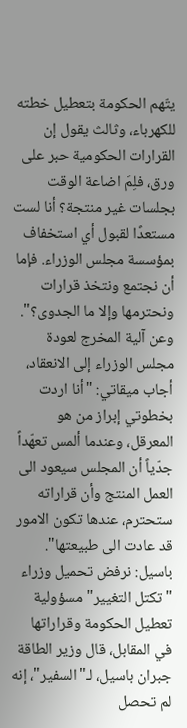يتّهم الحكومة بتعطيل خطته للكهرباء، وثالث يقول إن القرارات الحكومية حبر على ورق، فلِمَ اضاعة الوقت بجلسات غير منتجة؟ أنا لست مستعدًا لقبول أي استخفاف بمؤسسة مجلس الوزراء. فإما أن نجتمع ونتخذ قرارات ونحترمها وإلا ما الجدوى؟".
وعن آلية المخرج لعودة مجلس الوزراء إلى الانعقاد، أجاب ميقاتي: "أنا اردت بخطوتي إبراز من هو المعرقل، وعندما ألمس تعهّداً جدّياً أن المجلس سيعود الى العمل المنتج وأن قراراته ستحترم، عندها تكون الامور قد عادت الى طبيعتها".
باسيل: نرفض تحميل وزراء "تكتل التغيير" مسؤولية تعطيل الحكومة وقراراتها
في المقابل، قال وزير الطاقة جبران باسيل، لـ"السفير"، إنه لم تحصل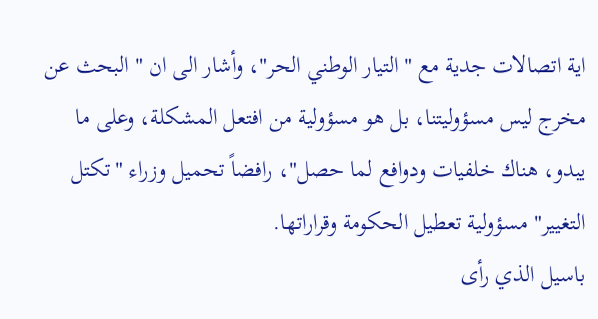اية اتصالات جدية مع "التيار الوطني الحر"، وأشار الى ان " البحث عن مخرج ليس مسؤوليتنا، بل هو مسؤولية من افتعل المشكلة، وعلى ما يبدو، هناك خلفيات ودوافع لما حصل"، رافضاً تحميل وزراء "تكتل التغيير" مسؤولية تعطيل الحكومة وقراراتها.
باسيل الذي رأى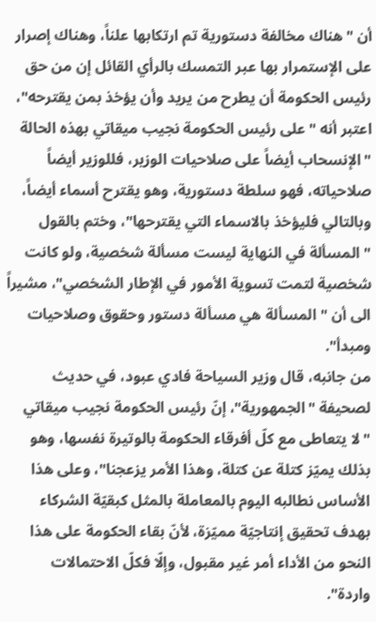أن "هناك مخالفة دستورية تم ارتكابها علناً، وهناك إصرار على الإستمرار بها عبر التمسك بالرأي القائل إن من حق رئيس الحكومة أن يطرح من يريد وأن يؤخذ بمن يقترحه"، اعتبر أنه "على رئيس الحكومة نجيب ميقاتي بهذه الحالة "الإنسحاب أيضاً على صلاحيات الوزير، فللوزير أيضاً صلاحياته، فهو سلطة دستورية، وهو يقترح أسماء أيضاً، وبالتالي فليؤخذ بالاسماء التي يقترحها"، وختم بالقول "المسألة في النهاية ليست مسألة شخصية، ولو كانت شخصية لتمت تسوية الأمور في الإطار الشخصي"، مشيراً الى أن "المسألة هي مسألة دستور وحقوق وصلاحيات ومبدأ".
من جانبه، قال وزير السياحة فادي عبود، في حديث لصحيفة "الجمهورية"، إنّ رئيس الحكومة نجيب ميقاتي "لا يتعاطى مع كلّ أفرقاء الحكومة بالوتيرة نفسها، وهو بذلك يميّز كتلة عن كتلة، وهذا الأمر يزعجنا"، وعلى هذا الأساس نطالبه اليوم بالمعاملة بالمثل كبقيّة الشركاء بهدف تحقيق إنتاجيّة مميّزة، لأنّ بقاء الحكومة على هذا النحو من الأداء أمر غير مقبول، وإلّا فكلّ الاحتمالات واردة".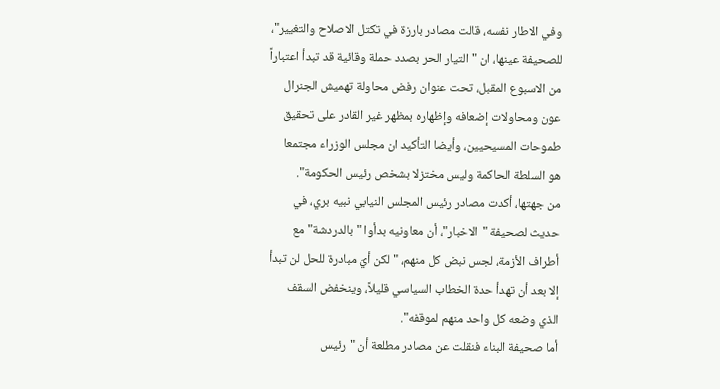وفي الاطار نفسه، قالت مصادر بارزة في تكتل الاصلاح والتغيير"، للصحيفة عينها، ان "التيار الحر بصدد حملة وقائية قد تبدأ اعتباراً من الاسبوع المقبل، تحت عنوان رفض محاولة تهميش الجنرال عون ومحاولات إضعافه وإظهاره بمظهر غير القادر على تحقيق طموحات المسيحيين، وأيضا التأكيد ان مجلس الوزراء مجتمعا هو السلطة الحاكمة وليس مختزلا بشخص رئيس الحكومة".
من جهتها، أكدت مصادر رئيس المجلس النيابي نبيه بري، في حديث لصحيفة "الاخبار"، أن معاونيه بدأوا "بالدردشة" مع أطراف الأزمة، لجس نبض كل منهم، "لكن أيّ مبادرة للحل لن تبدأ إلا بعد أن تهدأ حدة الخطاب السياسي قليلاً، وينخفض السقف الذي وضعه كل واحد منهم لموقفه".
أما صحيفة البناء فنقلت عن مصادر مطلعة أن "رئيس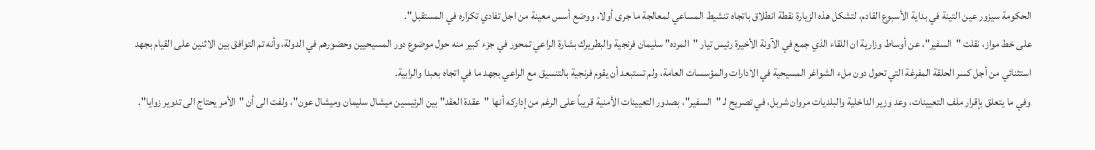الحكومة سيزور عين التينة في بداية الأسبوع القادم، لتشكل هذه الزيارة نقطة انطلاق باتجاه تنشيط المساعي لمعالجة ما جرى أولا، ووضع أسس معينة من اجل تفادي تكراره في المستقبل".
على خط مواز، نقلت "السفير"، عن أوساط وزارية ان اللقاء الذي جمع في الآونة الأخيرة رئيس تيار "المرده" سليمان فرنجية والبطريرك بشارة الراعي تمحور في جزء كبير منه حول موضوع دور المسيحيين وحضورهم في الدولة، وأنه تم التوافق بين الاثنين على القيام بجهد استثنائي من أجل كسر الحلقة المفرغة التي تحول دون ملء الشواغر المسيحية في الادارات والمؤسسات العامة، ولم تستبعد أن يقوم فرنجية بالتنسيق مع الراعي بجهد ما في اتجاه بعبدا والرابية.
وفي ما يتعلق بإقرار ملف التعيينات، وعد وزير الداخلية والبلديات مروان شربل، في تصريح لـ "السفير"، بصدور التعيينات الأمنية قريباً على الرغم من إداركه أنها "عقدة العقد" بين الرئيسين ميشال سليمان وميشال عون"، ولفت الى أن "الأمر يحتاج الى تدوير زوايا".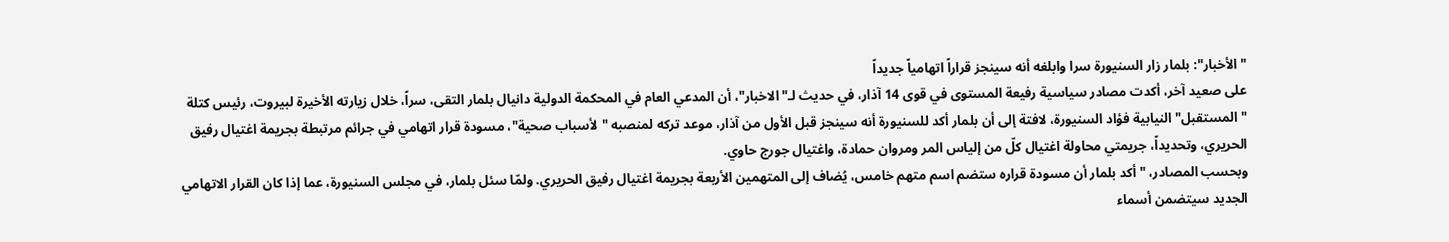"الأخبار": بلمار زار السنيورة سرا وابلغه أنه سينجز قراراً اتهامياً جديداً
على صعيد آخر، أكدت مصادر سياسية رفيعة المستوى في قوى 14 آذار، في حديث لـ"الاخبار"، أن المدعي العام في المحكمة الدولية دانيال بلمار التقى، سراً، خلال زيارته الأخيرة لبيروت، رئيس كتلة "المستقبل" النيابية فؤاد السنيورة، لافتة إلى أن بلمار أكد للسنيورة أنه سينجز قبل الأول من آذار، موعد تركه لمنصبه "لأسباب صحية"، مسودة قرار اتهامي في جرائم مرتبطة بجريمة اغتيال رفيق الحريري، وتحديداً، جريمتي محاولة اغتيال كلّ من إلياس المر ومروان حمادة، واغتيال جورج حاوي.
وبحسب المصادر، "أكد بلمار أن مسودة قراره ستضم اسم متهم خامس، يُضاف إلى المتهمين الأربعة بجريمة اغتيال رفيق الحريري. ولمّا سئل بلمار، في مجلس السنيورة، عما إذا كان القرار الاتهامي الجديد سيتضمن أسماء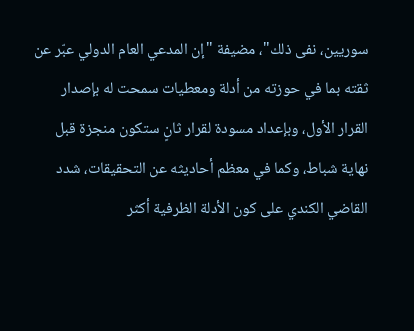سوريين، نفى ذلك"، مضيفة "إن المدعي العام الدولي عبّر عن ثقته بما في حوزته من أدلة ومعطيات سمحت له بإصدار القرار الأول، وبإعداد مسودة لقرار ثانٍ ستكون منجزة قبل نهاية شباط، وكما في معظم أحاديثه عن التحقيقات، شدد القاضي الكندي على كون الأدلة الظرفية أكثر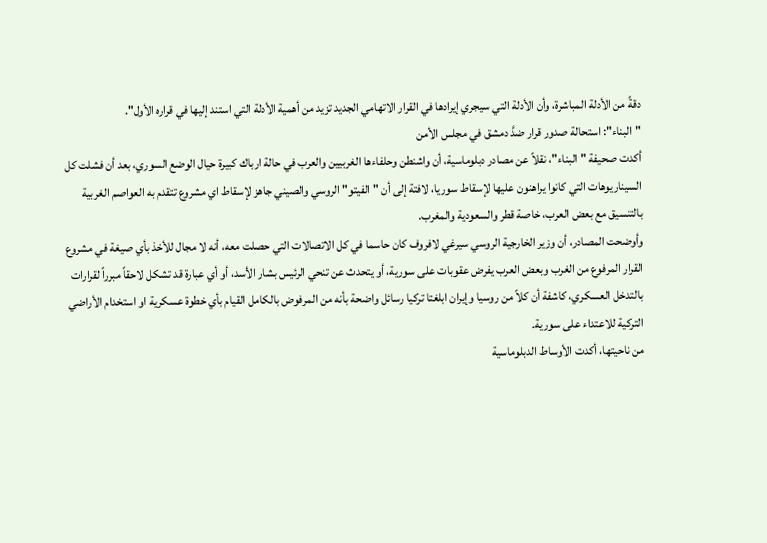دقةً من الأدلة المباشرة، وأن الأدلة التي سيجري إيرادها في القرار الاتهامي الجديد تزيد من أهمية الأدلة التي استند إليها في قراره الأول".
"البناء": استحالة صدور قرار ضدَّ دمشق في مجلس الأمن
أكدت صحيفة "البناء"، نقلاً عن مصادر دبلوماسية، أن واشنطن وحلفاءها الغربيين والعرب في حالة ارباك كبيرة حيال الوضع السوري، بعد أن فشلت كل السيناريوهات التي كانوا يراهنون عليها لإسقاط سوريا، لافتة إلى أن "الفيتو" الروسي والصيني جاهز لإسقاط اي مشروع تتقدم به العواصم الغربية بالتنسيق مع بعض العرب، خاصة قطر والسعودية والمغرب.
وأوضحت المصادر، أن وزير الخارجية الروسي سيرغي لافروف كان حاسما في كل الاتصالات التي حصلت معه، أنه لا مجال للأخذ بأي صيغة في مشروع القرار المرفوع من الغرب وبعض العرب يفرض عقوبات على سورية، أو يتحدث عن تنحي الرئيس بشار الأسد، أو أي عبارة قد تشكل لاحقاً مبرراً لقرارات بالتدخل العسكري، كاشفة أن كلاً من روسيا وإيران ابلغتا تركيا رسائل واضحة بأنه من المرفوض بالكامل القيام بأي خطوة عسكرية او استخدام الأراضي التركية للاعتداء على سورية.
من ناحيتها، أكدت الأوساط الدبلوماسية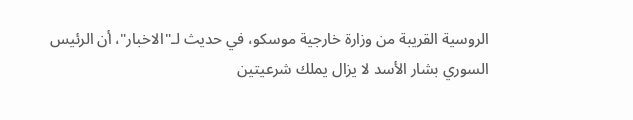الروسية القريبة من وزارة خارجية موسكو، في حديث لـ"الاخبار"، أن الرئيس السوري بشار الأسد لا يزال يملك شرعيتين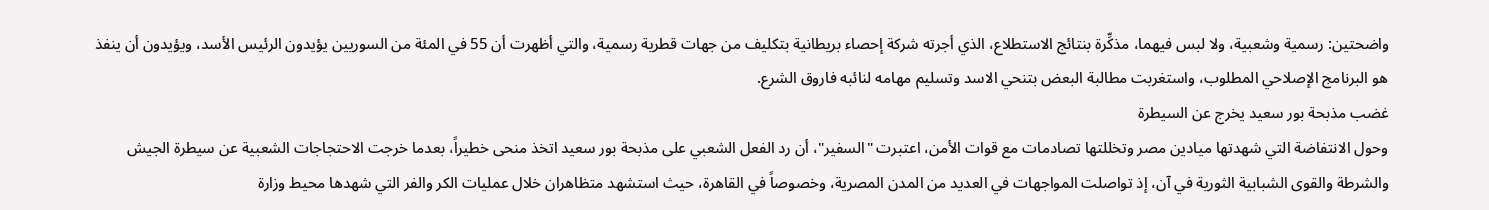واضحتين: رسمية وشعبية، ولا لبس فيهما، مذكِّرة بنتائج الاستطلاع، الذي أجرته شركة إحصاء بريطانية بتكليف من جهات قطرية رسمية، والتي أظهرت أن 55 في المئة من السوريين يؤيدون الرئيس الأسد، ويؤيدون أن ينفذ هو البرنامج الإصلاحي المطلوب، واستغربت مطالبة البعض بتنحي الاسد وتسليم مهامه لنائبه فاروق الشرع.
غضب مذبحة بور سعيد يخرج عن السيطرة
وحول الانتفاضة التي شهدتها ميادين مصر وتخللتها تصادمات مع قوات الأمن، اعتبرت "السفير"، أن رد الفعل الشعبي على مذبحة بور سعيد اتخذ منحى خطيراً، بعدما خرجت الاحتجاجات الشعبية عن سيطرة الجيش والشرطة والقوى الشبابية الثورية في آن، إذ تواصلت المواجهات في العديد من المدن المصرية، وخصوصاً في القاهرة، حيث استشهد متظاهران خلال عمليات الكر والفر التي شهدها محيط وزارة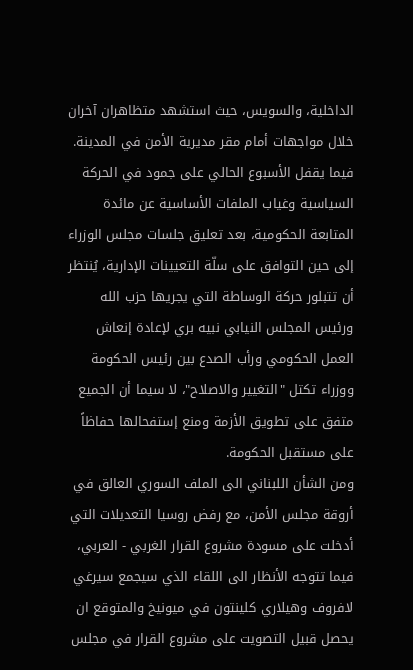الداخلية، والسويس، حيث استشهد متظاهران آخران خلال مواجهات أمام مقر مديرية الأمن في المدينة.
فيما يقفل الأسبوع الحالي على جمود في الحركة السياسية وغياب الملفات الأساسية عن مائدة المتابعة الحكومية، بعد تعليق جلسات مجلس الوزراء إلى حين التوافق على سلّة التعيينات الإدارية، يُنتظر أن تتبلور حركة الوساطة التي يجريها حزب الله ورئيس المجلس النيابي نبيه بري لإعادة إنعاش العمل الحكومي ورأب الصدع بين رئيس الحكومة ووزراء تكتل "التغيير والاصلاح"، لا سيما أن الجميع متفق على تطويق الأزمة ومنع إستفحالها حفاظاً على مستقبل الحكومة.
ومن الشأن اللبناني الى الملف السوري العالق في أروقة مجلس الأمن، مع رفض روسيا التعديلات التي أدخلت على مسودة مشروع القرار الغربي - العربي، فيما تتوجه الأنظار الى اللقاء الذي سيجمع سيرغي لافروف وهيلاري كلينتون في ميونيخ والمتوقع ان يحصل قبيل التصويت على مشروع القرار في مجلس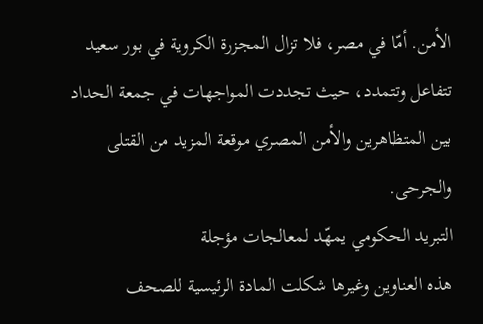الأمن. أمّا في مصر، فلا تزال المجزرة الكروية في بور سعيد تتفاعل وتتمدد، حيث تجددت المواجهات في جمعة الحداد بين المتظاهرين والأمن المصري موقعة المزيد من القتلى والجرحى.
التبريد الحكومي يمهّد لمعالجات مؤجلة
هذه العناوين وغيرها شكلت المادة الرئيسية للصحف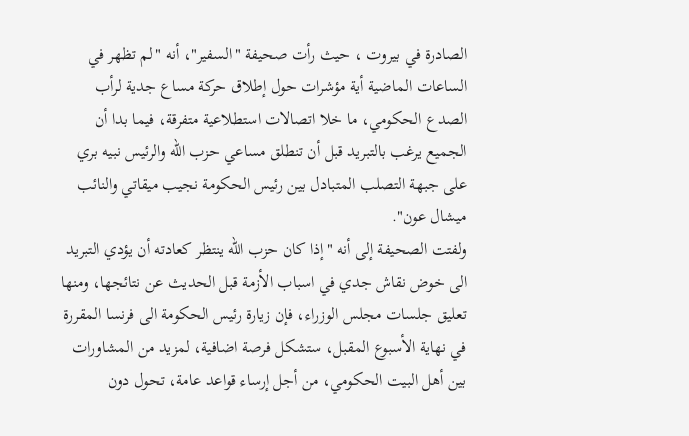الصادرة في بيروت ، حيث رأت صحيفة "السفير"، أنه "لم تظهر في الساعات الماضية أية مؤشرات حول إطلاق حركة مساع جدية لرأب الصدع الحكومي، ما خلا اتصالات استطلاعية متفرقة، فيما بدا أن الجميع يرغب بالتبريد قبل أن تنطلق مساعي حزب الله والرئيس نبيه بري على جبهة التصلب المتبادل بين رئيس الحكومة نجيب ميقاتي والنائب ميشال عون".
ولفتت الصحيفة إلى أنه "إذا كان حزب الله ينتظر كعادته أن يؤدي التبريد الى خوض نقاش جدي في اسباب الأزمة قبل الحديث عن نتائجها، ومنها تعليق جلسات مجلس الوزراء، فإن زيارة رئيس الحكومة الى فرنسا المقررة في نهاية الأسبوع المقبل، ستشكل فرصة اضافية، لمزيد من المشاورات بين أهل البيت الحكومي، من أجل إرساء قواعد عامة، تحول دون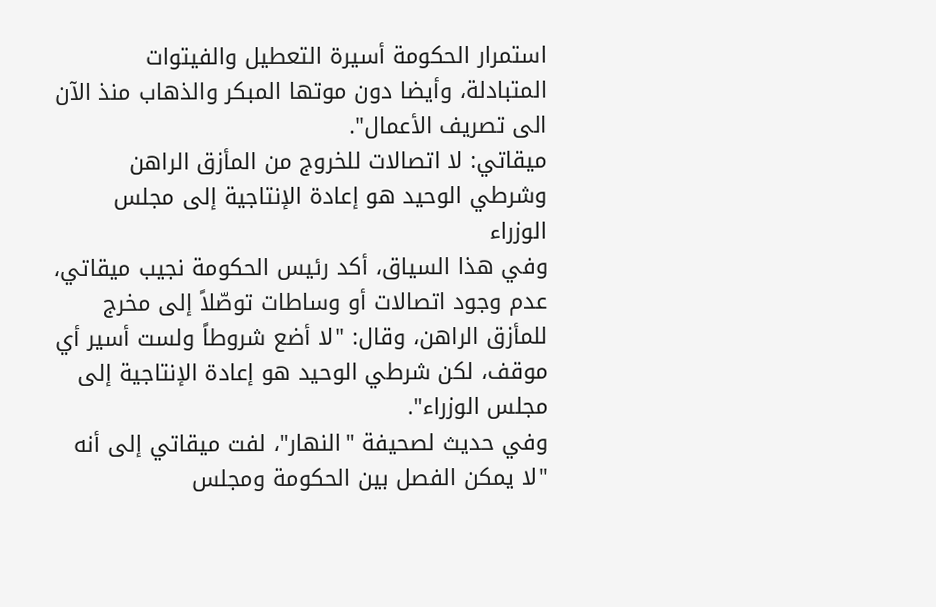استمرار الحكومة أسيرة التعطيل والفيتوات المتبادلة، وأيضا دون موتها المبكر والذهاب منذ الآن الى تصريف الأعمال".
ميقاتي: لا اتصالات للخروج من المأزق الراهن وشرطي الوحيد هو إعادة الإنتاجية إلى مجلس الوزراء
وفي هذا السياق، أكد رئيس الحكومة نجيب ميقاتي، عدم وجود اتصالات أو وساطات توصّلاً إلى مخرج للمأزق الراهن، وقال: "لا أضع شروطاً ولست أسير أي موقف، لكن شرطي الوحيد هو إعادة الإنتاجية إلى مجلس الوزراء".
وفي حديث لصحيفة "النهار"، لفت ميقاتي إلى أنه "لا يمكن الفصل بين الحكومة ومجلس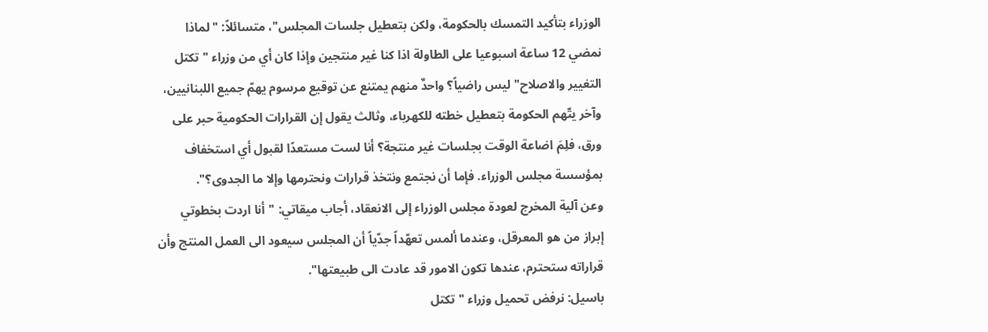الوزراء بتأكيد التمسك بالحكومة، ولكن بتعطيل جلسات المجلس"، متسائلاً: "لماذا نمضي 12 ساعة اسبوعيا على الطاولة اذا كنا غير منتجين وإذا كان أي من وزراء "تكتل التغيير والاصلاح" ليس راضياً؟ واحدٌ منهم يمتنع عن توقيع مرسوم يهمّ جميع اللبنانيين، وآخر يتّهم الحكومة بتعطيل خطته للكهرباء، وثالث يقول إن القرارات الحكومية حبر على ورق، فلِمَ اضاعة الوقت بجلسات غير منتجة؟ أنا لست مستعدًا لقبول أي استخفاف بمؤسسة مجلس الوزراء. فإما أن نجتمع ونتخذ قرارات ونحترمها وإلا ما الجدوى؟".
وعن آلية المخرج لعودة مجلس الوزراء إلى الانعقاد، أجاب ميقاتي: "أنا اردت بخطوتي إبراز من هو المعرقل، وعندما ألمس تعهّداً جدّياً أن المجلس سيعود الى العمل المنتج وأن قراراته ستحترم، عندها تكون الامور قد عادت الى طبيعتها".
باسيل: نرفض تحميل وزراء "تكتل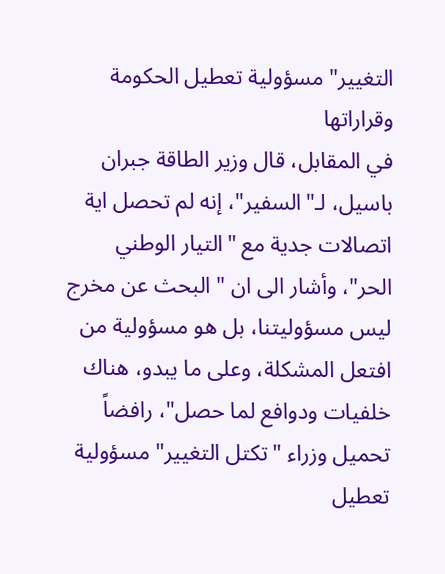التغيير" مسؤولية تعطيل الحكومة وقراراتها
في المقابل، قال وزير الطاقة جبران باسيل، لـ"السفير"، إنه لم تحصل اية اتصالات جدية مع "التيار الوطني الحر"، وأشار الى ان " البحث عن مخرج ليس مسؤوليتنا، بل هو مسؤولية من افتعل المشكلة، وعلى ما يبدو، هناك خلفيات ودوافع لما حصل"، رافضاً تحميل وزراء "تكتل التغيير" مسؤولية تعطيل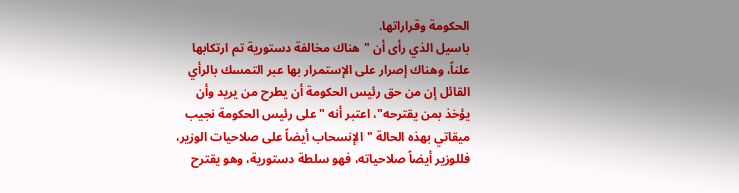الحكومة وقراراتها.
باسيل الذي رأى أن "هناك مخالفة دستورية تم ارتكابها علناً، وهناك إصرار على الإستمرار بها عبر التمسك بالرأي القائل إن من حق رئيس الحكومة أن يطرح من يريد وأن يؤخذ بمن يقترحه"، اعتبر أنه "على رئيس الحكومة نجيب ميقاتي بهذه الحالة "الإنسحاب أيضاً على صلاحيات الوزير، فللوزير أيضاً صلاحياته، فهو سلطة دستورية، وهو يقترح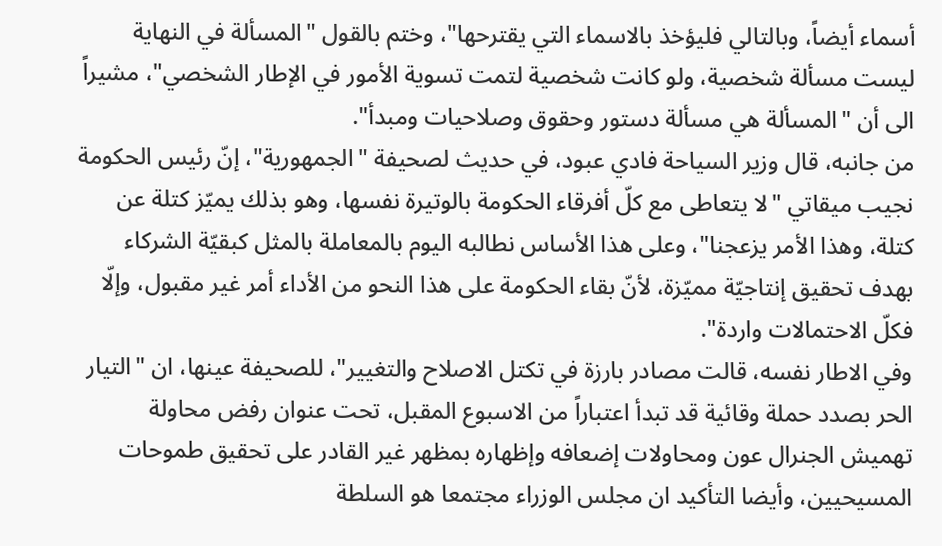أسماء أيضاً، وبالتالي فليؤخذ بالاسماء التي يقترحها"، وختم بالقول "المسألة في النهاية ليست مسألة شخصية، ولو كانت شخصية لتمت تسوية الأمور في الإطار الشخصي"، مشيراً الى أن "المسألة هي مسألة دستور وحقوق وصلاحيات ومبدأ".
من جانبه، قال وزير السياحة فادي عبود، في حديث لصحيفة "الجمهورية"، إنّ رئيس الحكومة نجيب ميقاتي "لا يتعاطى مع كلّ أفرقاء الحكومة بالوتيرة نفسها، وهو بذلك يميّز كتلة عن كتلة، وهذا الأمر يزعجنا"، وعلى هذا الأساس نطالبه اليوم بالمعاملة بالمثل كبقيّة الشركاء بهدف تحقيق إنتاجيّة مميّزة، لأنّ بقاء الحكومة على هذا النحو من الأداء أمر غير مقبول، وإلّا فكلّ الاحتمالات واردة".
وفي الاطار نفسه، قالت مصادر بارزة في تكتل الاصلاح والتغيير"، للصحيفة عينها، ان "التيار الحر بصدد حملة وقائية قد تبدأ اعتباراً من الاسبوع المقبل، تحت عنوان رفض محاولة تهميش الجنرال عون ومحاولات إضعافه وإظهاره بمظهر غير القادر على تحقيق طموحات المسيحيين، وأيضا التأكيد ان مجلس الوزراء مجتمعا هو السلطة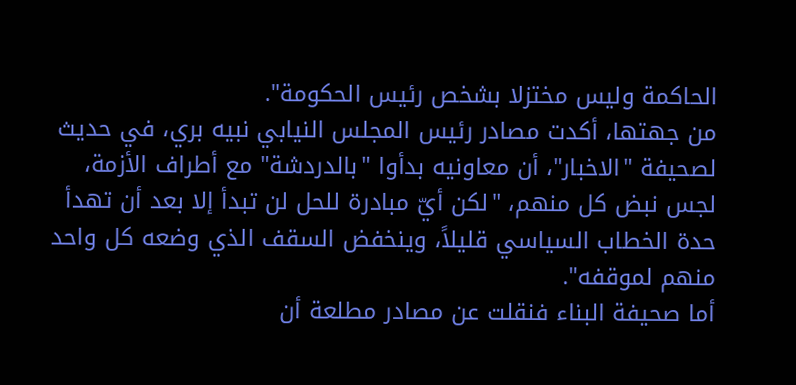الحاكمة وليس مختزلا بشخص رئيس الحكومة".
من جهتها، أكدت مصادر رئيس المجلس النيابي نبيه بري، في حديث لصحيفة "الاخبار"، أن معاونيه بدأوا "بالدردشة" مع أطراف الأزمة، لجس نبض كل منهم، "لكن أيّ مبادرة للحل لن تبدأ إلا بعد أن تهدأ حدة الخطاب السياسي قليلاً، وينخفض السقف الذي وضعه كل واحد منهم لموقفه".
أما صحيفة البناء فنقلت عن مصادر مطلعة أن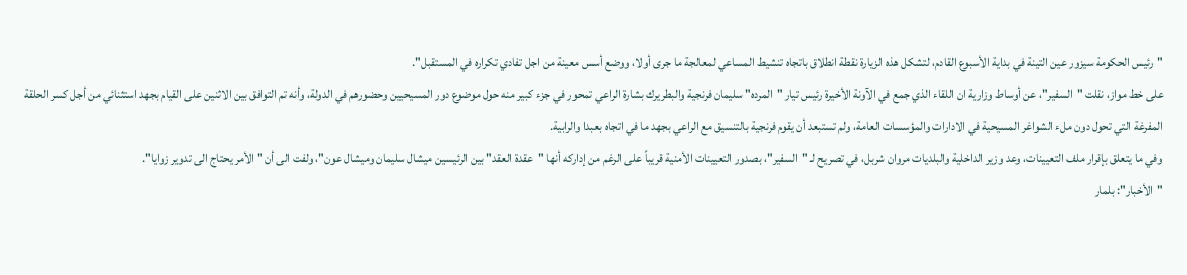"رئيس الحكومة سيزور عين التينة في بداية الأسبوع القادم، لتشكل هذه الزيارة نقطة انطلاق باتجاه تنشيط المساعي لمعالجة ما جرى أولا، ووضع أسس معينة من اجل تفادي تكراره في المستقبل".
على خط مواز، نقلت "السفير"، عن أوساط وزارية ان اللقاء الذي جمع في الآونة الأخيرة رئيس تيار "المرده" سليمان فرنجية والبطريرك بشارة الراعي تمحور في جزء كبير منه حول موضوع دور المسيحيين وحضورهم في الدولة، وأنه تم التوافق بين الاثنين على القيام بجهد استثنائي من أجل كسر الحلقة المفرغة التي تحول دون ملء الشواغر المسيحية في الادارات والمؤسسات العامة، ولم تستبعد أن يقوم فرنجية بالتنسيق مع الراعي بجهد ما في اتجاه بعبدا والرابية.
وفي ما يتعلق بإقرار ملف التعيينات، وعد وزير الداخلية والبلديات مروان شربل، في تصريح لـ "السفير"، بصدور التعيينات الأمنية قريباً على الرغم من إداركه أنها "عقدة العقد" بين الرئيسين ميشال سليمان وميشال عون"، ولفت الى أن "الأمر يحتاج الى تدوير زوايا".
"الأخبار": بلمار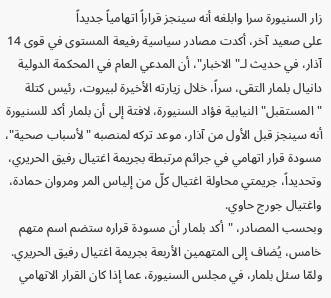زار السنيورة سرا وابلغه أنه سينجز قراراً اتهامياً جديداً
على صعيد آخر، أكدت مصادر سياسية رفيعة المستوى في قوى 14 آذار، في حديث لـ"الاخبار"، أن المدعي العام في المحكمة الدولية دانيال بلمار التقى، سراً، خلال زيارته الأخيرة لبيروت، رئيس كتلة "المستقبل" النيابية فؤاد السنيورة، لافتة إلى أن بلمار أكد للسنيورة أنه سينجز قبل الأول من آذار، موعد تركه لمنصبه "لأسباب صحية"، مسودة قرار اتهامي في جرائم مرتبطة بجريمة اغتيال رفيق الحريري، وتحديداً، جريمتي محاولة اغتيال كلّ من إلياس المر ومروان حمادة، واغتيال جورج حاوي.
وبحسب المصادر، "أكد بلمار أن مسودة قراره ستضم اسم متهم خامس، يُضاف إلى المتهمين الأربعة بجريمة اغتيال رفيق الحريري. ولمّا سئل بلمار، في مجلس السنيورة، عما إذا كان القرار الاتهامي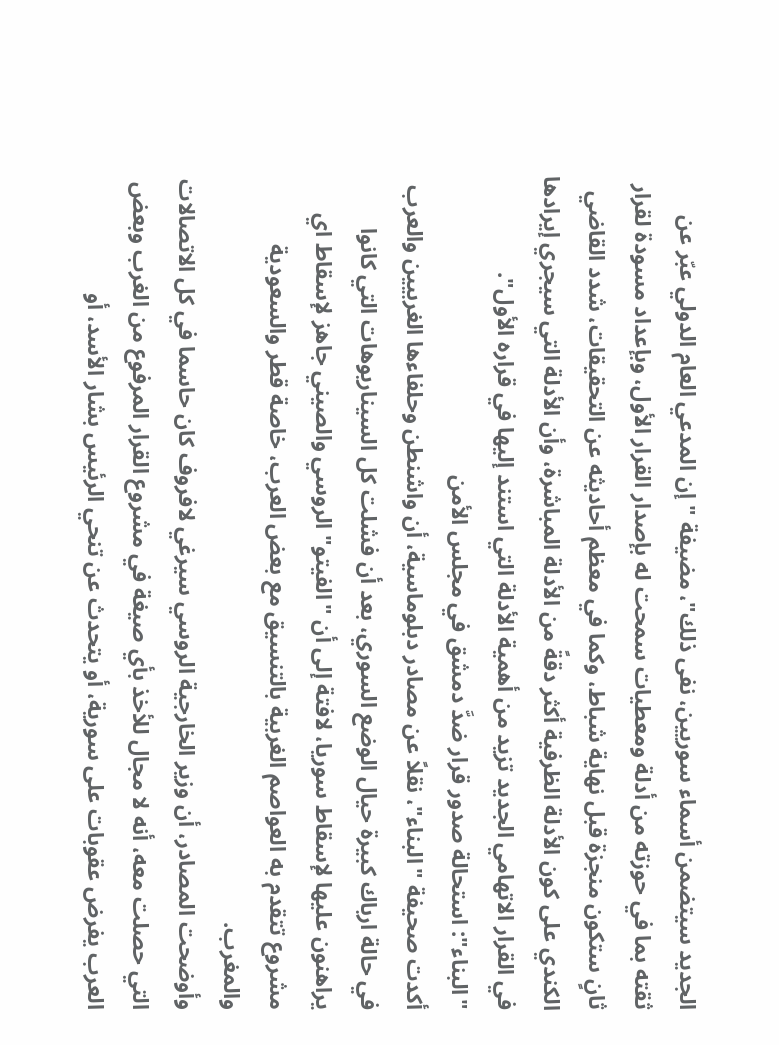الجديد سيتضمن أسماء سوريين، نفى ذلك"، مضيفة "إن المدعي العام الدولي عبّر عن ثقته بما في حوزته من أدلة ومعطيات سمحت له بإصدار القرار الأول، وبإعداد مسودة لقرار ثانٍ ستكون منجزة قبل نهاية شباط، وكما في معظم أحاديثه عن التحقيقات، شدد القاضي الكندي على كون الأدلة الظرفية أكثر دقةً من الأدلة المباشرة، وأن الأدلة التي سيجري إيرادها في القرار الاتهامي الجديد تزيد من أهمية الأدلة التي استند إليها في قراره الأول".
"البناء": استحالة صدور قرار ضدَّ دمشق في مجلس الأمن
أكدت صحيفة "البناء"، نقلاً عن مصادر دبلوماسية، أن واشنطن وحلفاءها الغربيين والعرب في حالة ارباك كبيرة حيال الوضع السوري، بعد أن فشلت كل السيناريوهات التي كانوا يراهنون عليها لإسقاط سوريا، لافتة إلى أن "الفيتو" الروسي والصيني جاهز لإسقاط اي مشروع تتقدم به العواصم الغربية بالتنسيق مع بعض العرب، خاصة قطر والسعودية والمغرب.
وأوضحت المصادر، أن وزير الخارجية الروسي سيرغي لافروف كان حاسما في كل الاتصالات التي حصلت معه، أنه لا مجال للأخذ بأي صيغة في مشروع القرار المرفوع من الغرب وبعض العرب يفرض عقوبات على سورية، أو يتحدث عن تنحي الرئيس بشار الأسد، أو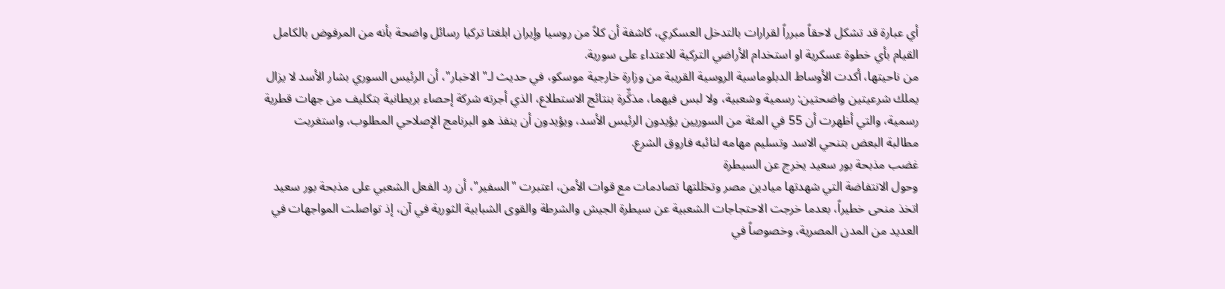أي عبارة قد تشكل لاحقاً مبرراً لقرارات بالتدخل العسكري، كاشفة أن كلاً من روسيا وإيران ابلغتا تركيا رسائل واضحة بأنه من المرفوض بالكامل القيام بأي خطوة عسكرية او استخدام الأراضي التركية للاعتداء على سورية.
من ناحيتها، أكدت الأوساط الدبلوماسية الروسية القريبة من وزارة خارجية موسكو، في حديث لـ"الاخبار"، أن الرئيس السوري بشار الأسد لا يزال يملك شرعيتين واضحتين: رسمية وشعبية، ولا لبس فيهما، مذكِّرة بنتائج الاستطلاع، الذي أجرته شركة إحصاء بريطانية بتكليف من جهات قطرية رسمية، والتي أظهرت أن 55 في المئة من السوريين يؤيدون الرئيس الأسد، ويؤيدون أن ينفذ هو البرنامج الإصلاحي المطلوب، واستغربت مطالبة البعض بتنحي الاسد وتسليم مهامه لنائبه فاروق الشرع.
غضب مذبحة بور سعيد يخرج عن السيطرة
وحول الانتفاضة التي شهدتها ميادين مصر وتخللتها تصادمات مع قوات الأمن، اعتبرت "السفير"، أن رد الفعل الشعبي على مذبحة بور سعيد اتخذ منحى خطيراً، بعدما خرجت الاحتجاجات الشعبية عن سيطرة الجيش والشرطة والقوى الشبابية الثورية في آن، إذ تواصلت المواجهات في العديد من المدن المصرية، وخصوصاً في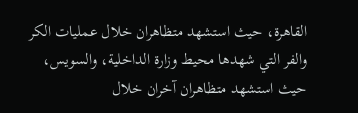القاهرة، حيث استشهد متظاهران خلال عمليات الكر والفر التي شهدها محيط وزارة الداخلية، والسويس، حيث استشهد متظاهران آخران خلال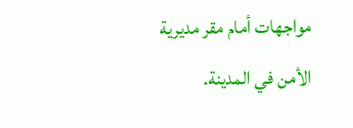مواجهات أمام مقر مديرية الأمن في المدينة.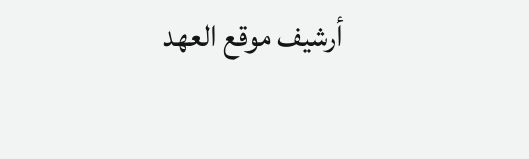أرشيف موقع العهد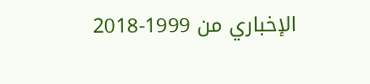الإخباري من 1999-2018